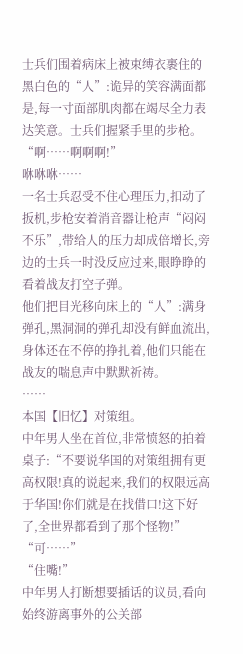士兵们围着病床上被束缚衣裹住的黑白色的“人”:诡异的笑容满面都是,每一寸面部肌肉都在竭尽全力表达笑意。士兵们握紧手里的步枪。
“啊……啊啊啊!”
咻咻咻……
一名士兵忍受不住心理压力,扣动了扳机,步枪安着消音器让枪声“闷闷不乐”,带给人的压力却成倍增长,旁边的士兵一时没反应过来,眼睁睁的看着战友打空子弹。
他们把目光移向床上的“人”:满身弹孔,黑洞洞的弹孔却没有鲜血流出,身体还在不停的挣扎着,他们只能在战友的喘息声中默默祈祷。
……
本国【旧忆】对策组。
中年男人坐在首位,非常愤怒的拍着桌子:“不要说华国的对策组拥有更高权限!真的说起来,我们的权限远高于华国!你们就是在找借口!这下好了,全世界都看到了那个怪物!”
“可……”
“住嘴!”
中年男人打断想要插话的议员,看向始终游离事外的公关部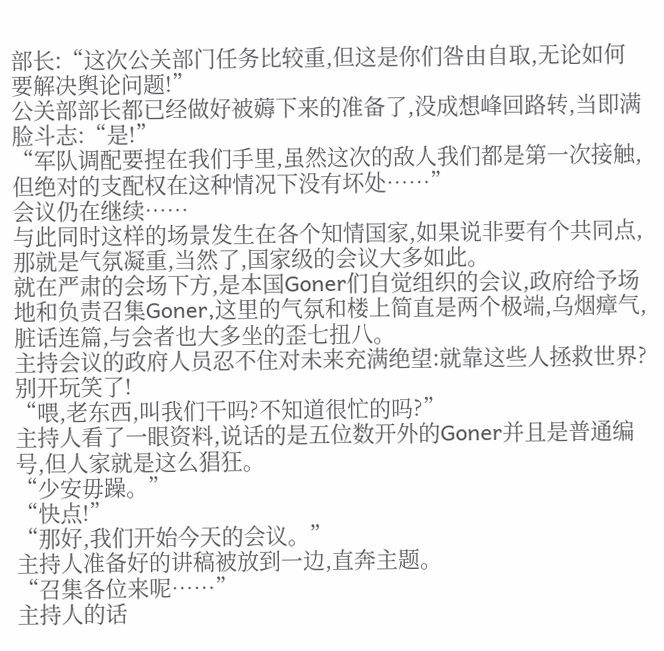部长:“这次公关部门任务比较重,但这是你们咎由自取,无论如何要解决舆论问题!”
公关部部长都已经做好被薅下来的准备了,没成想峰回路转,当即满脸斗志:“是!”
“军队调配要捏在我们手里,虽然这次的敌人我们都是第一次接触,但绝对的支配权在这种情况下没有坏处……”
会议仍在继续……
与此同时这样的场景发生在各个知情国家,如果说非要有个共同点,那就是气氛凝重,当然了,国家级的会议大多如此。
就在严肃的会场下方,是本国Goner们自觉组织的会议,政府给予场地和负责召集Goner,这里的气氛和楼上简直是两个极端,乌烟瘴气,脏话连篇,与会者也大多坐的歪七扭八。
主持会议的政府人员忍不住对未来充满绝望:就靠这些人拯救世界?别开玩笑了!
“喂,老东西,叫我们干吗?不知道很忙的吗?”
主持人看了一眼资料,说话的是五位数开外的Goner并且是普通编号,但人家就是这么猖狂。
“少安毋躁。”
“快点!”
“那好,我们开始今天的会议。”
主持人准备好的讲稿被放到一边,直奔主题。
“召集各位来呢……”
主持人的话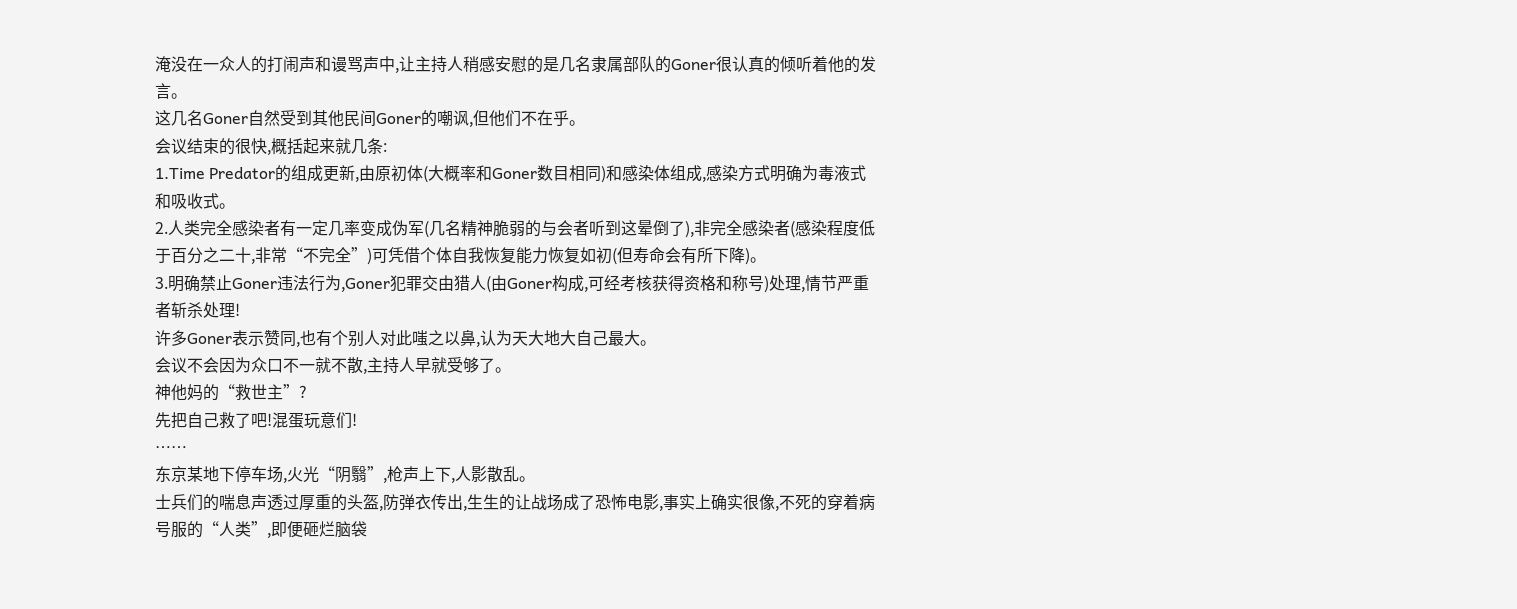淹没在一众人的打闹声和谩骂声中,让主持人稍感安慰的是几名隶属部队的Goner很认真的倾听着他的发言。
这几名Goner自然受到其他民间Goner的嘲讽,但他们不在乎。
会议结束的很快,概括起来就几条:
1.Time Predator的组成更新,由原初体(大概率和Goner数目相同)和感染体组成,感染方式明确为毒液式和吸收式。
2.人类完全感染者有一定几率变成伪军(几名精神脆弱的与会者听到这晕倒了),非完全感染者(感染程度低于百分之二十,非常“不完全”)可凭借个体自我恢复能力恢复如初(但寿命会有所下降)。
3.明确禁止Goner违法行为,Goner犯罪交由猎人(由Goner构成,可经考核获得资格和称号)处理,情节严重者斩杀处理!
许多Goner表示赞同,也有个别人对此嗤之以鼻,认为天大地大自己最大。
会议不会因为众口不一就不散,主持人早就受够了。
神他妈的“救世主”?
先把自己救了吧!混蛋玩意们!
……
东京某地下停车场,火光“阴翳”,枪声上下,人影散乱。
士兵们的喘息声透过厚重的头盔,防弹衣传出,生生的让战场成了恐怖电影,事实上确实很像,不死的穿着病号服的“人类”,即便砸烂脑袋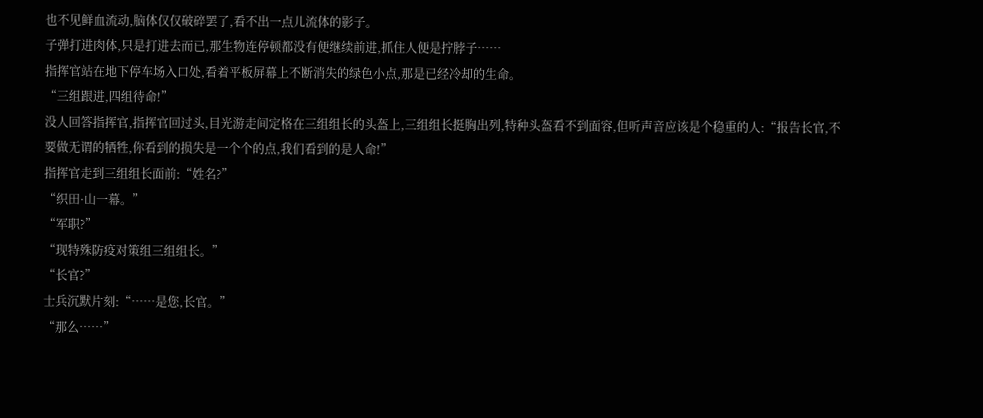也不见鲜血流动,脑体仅仅破碎罢了,看不出一点儿流体的影子。
子弹打进肉体,只是打进去而已,那生物连停顿都没有便继续前进,抓住人便是拧脖子……
指挥官站在地下停车场入口处,看着平板屏幕上不断消失的绿色小点,那是已经冷却的生命。
“三组跟进,四组待命!”
没人回答指挥官,指挥官回过头,目光游走间定格在三组组长的头盔上,三组组长挺胸出列,特种头盔看不到面容,但听声音应该是个稳重的人:“报告长官,不要做无谓的牺牲,你看到的损失是一个个的点,我们看到的是人命!”
指挥官走到三组组长面前:“姓名?”
“织田·山一幕。”
“军职?”
“现特殊防疫对策组三组组长。”
“长官?”
士兵沉默片刻:“……是您,长官。”
“那么……”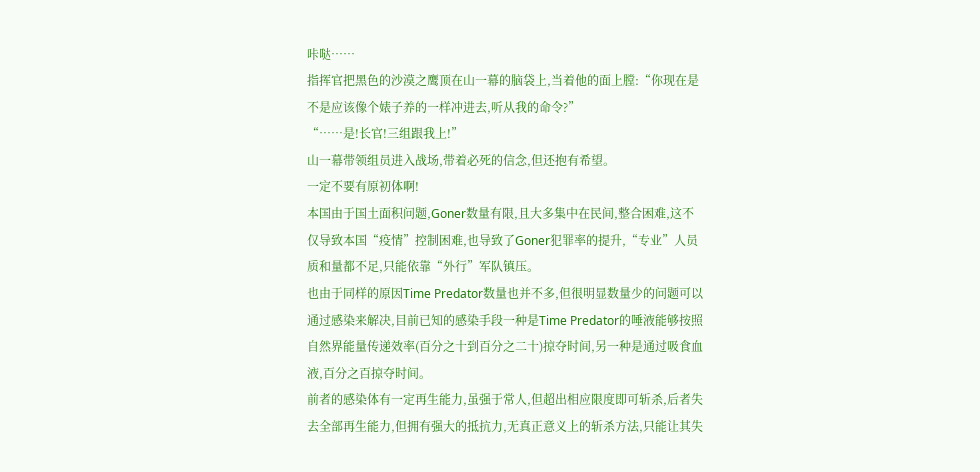咔哒……
指挥官把黑色的沙漠之鹰顶在山一幕的脑袋上,当着他的面上膛:“你现在是不是应该像个婊子养的一样冲进去,听从我的命令?”
“……是!长官!三组跟我上!”
山一幕带领组员进入战场,带着必死的信念,但还抱有希望。
一定不要有原初体啊!
本国由于国土面积问题,Goner数量有限,且大多集中在民间,整合困难,这不仅导致本国“疫情”控制困难,也导致了Goner犯罪率的提升,“专业”人员质和量都不足,只能依靠“外行”军队镇压。
也由于同样的原因Time Predator数量也并不多,但很明显数量少的问题可以通过感染来解决,目前已知的感染手段一种是Time Predator的唾液能够按照自然界能量传递效率(百分之十到百分之二十)掠夺时间,另一种是通过吸食血液,百分之百掠夺时间。
前者的感染体有一定再生能力,虽强于常人,但超出相应限度即可斩杀,后者失去全部再生能力,但拥有强大的抵抗力,无真正意义上的斩杀方法,只能让其失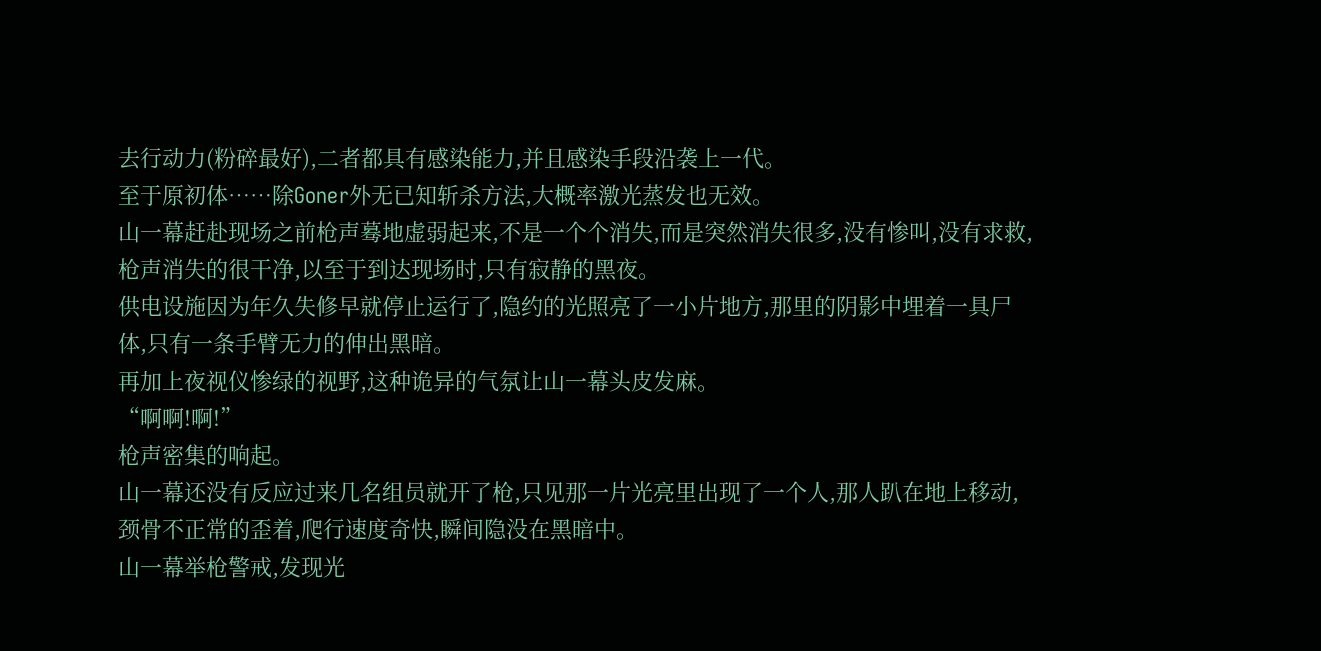去行动力(粉碎最好),二者都具有感染能力,并且感染手段沿袭上一代。
至于原初体……除Goner外无已知斩杀方法,大概率激光蒸发也无效。
山一幕赶赴现场之前枪声蓦地虚弱起来,不是一个个消失,而是突然消失很多,没有惨叫,没有求救,枪声消失的很干净,以至于到达现场时,只有寂静的黑夜。
供电设施因为年久失修早就停止运行了,隐约的光照亮了一小片地方,那里的阴影中埋着一具尸体,只有一条手臂无力的伸出黑暗。
再加上夜视仪惨绿的视野,这种诡异的气氛让山一幕头皮发麻。
“啊啊!啊!”
枪声密集的响起。
山一幕还没有反应过来几名组员就开了枪,只见那一片光亮里出现了一个人,那人趴在地上移动,颈骨不正常的歪着,爬行速度奇快,瞬间隐没在黑暗中。
山一幕举枪警戒,发现光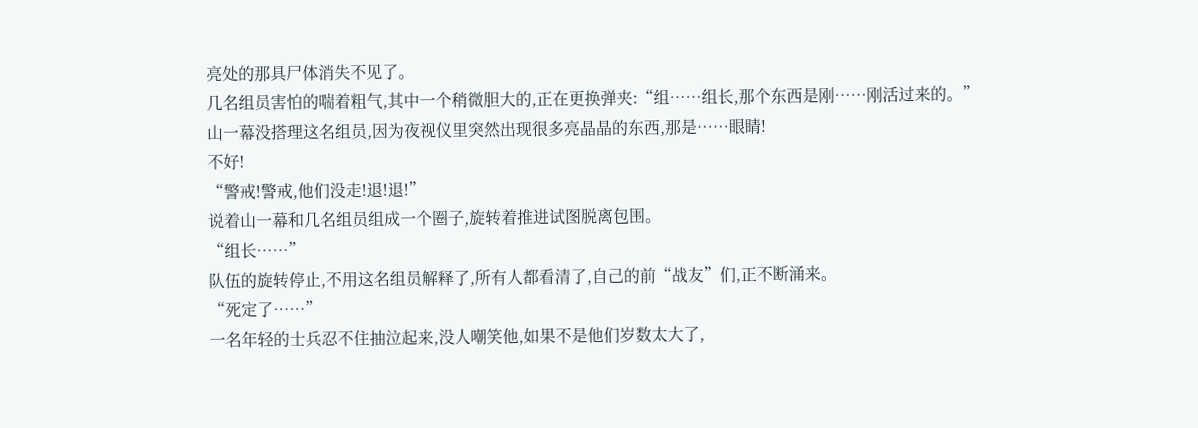亮处的那具尸体消失不见了。
几名组员害怕的喘着粗气,其中一个稍微胆大的,正在更换弹夹:“组……组长,那个东西是刚……刚活过来的。”
山一幕没搭理这名组员,因为夜视仪里突然出现很多亮晶晶的东西,那是……眼睛!
不好!
“警戒!警戒,他们没走!退!退!”
说着山一幕和几名组员组成一个圈子,旋转着推进试图脱离包围。
“组长……”
队伍的旋转停止,不用这名组员解释了,所有人都看清了,自己的前“战友”们,正不断涌来。
“死定了……”
一名年轻的士兵忍不住抽泣起来,没人嘲笑他,如果不是他们岁数太大了,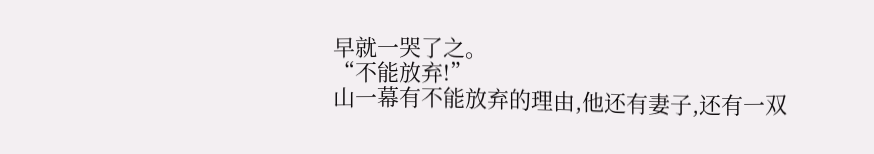早就一哭了之。
“不能放弃!”
山一幕有不能放弃的理由,他还有妻子,还有一双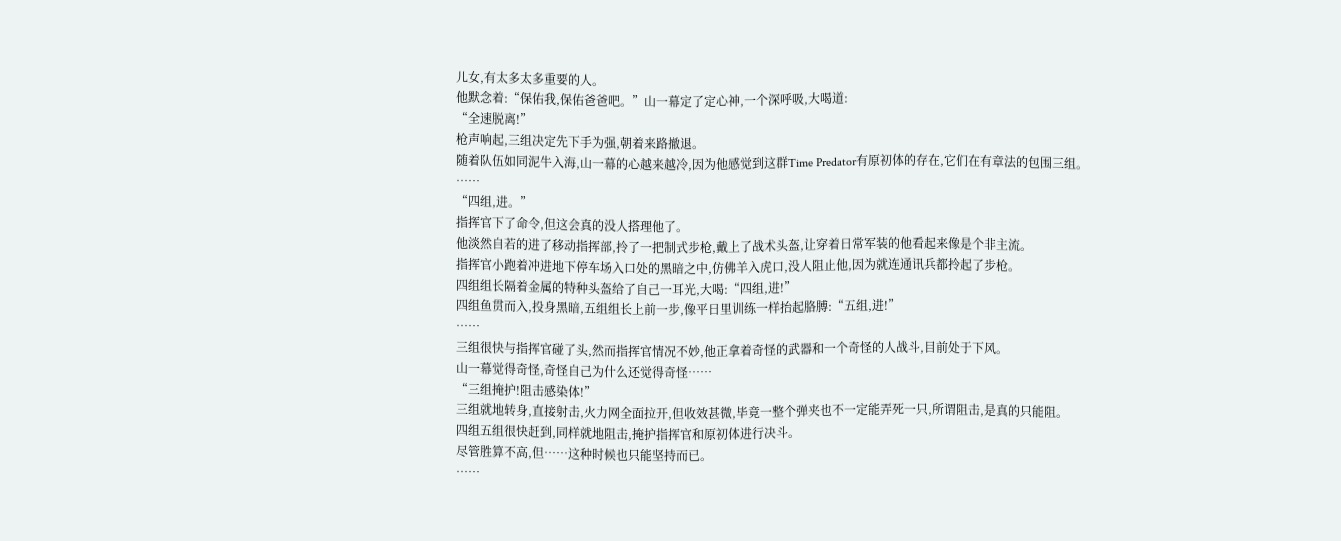儿女,有太多太多重要的人。
他默念着:“保佑我,保佑爸爸吧。”山一幕定了定心神,一个深呼吸,大喝道:
“全速脱离!”
枪声响起,三组决定先下手为强,朝着来路撤退。
随着队伍如同泥牛入海,山一幕的心越来越冷,因为他感觉到这群Time Predator有原初体的存在,它们在有章法的包围三组。
……
“四组,进。”
指挥官下了命令,但这会真的没人搭理他了。
他淡然自若的进了移动指挥部,拎了一把制式步枪,戴上了战术头盔,让穿着日常军装的他看起来像是个非主流。
指挥官小跑着冲进地下停车场入口处的黑暗之中,仿佛羊入虎口,没人阻止他,因为就连通讯兵都拎起了步枪。
四组组长隔着金属的特种头盔给了自己一耳光,大喝:“四组,进!”
四组鱼贯而入,投身黑暗,五组组长上前一步,像平日里训练一样抬起胳膊:“五组,进!”
……
三组很快与指挥官碰了头,然而指挥官情况不妙,他正拿着奇怪的武器和一个奇怪的人战斗,目前处于下风。
山一幕觉得奇怪,奇怪自己为什么还觉得奇怪……
“三组掩护!阻击感染体!”
三组就地转身,直接射击,火力网全面拉开,但收效甚微,毕竟一整个弹夹也不一定能弄死一只,所谓阻击,是真的只能阻。
四组五组很快赶到,同样就地阻击,掩护指挥官和原初体进行决斗。
尽管胜算不高,但……这种时候也只能坚持而已。
……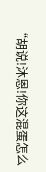“胡说!沐恩!你这混蛋怎么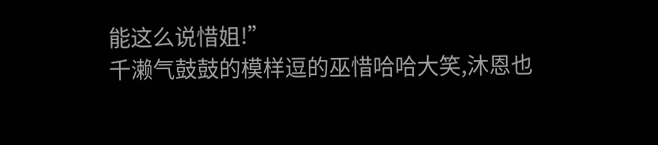能这么说惜姐!”
千濑气鼓鼓的模样逗的巫惜哈哈大笑,沐恩也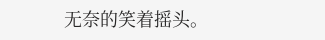无奈的笑着摇头。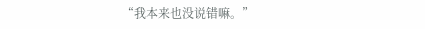“我本来也没说错嘛。”